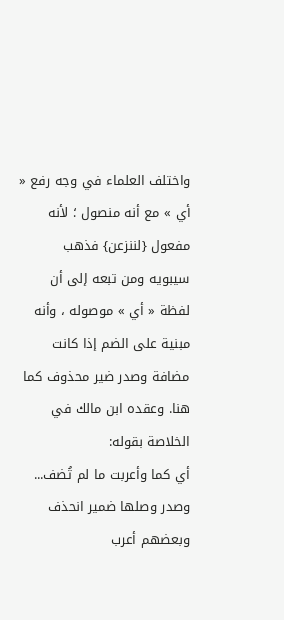واختلف العلماء في وجه رفع « أي » مع أنه منصول ؛ لأنه مفعول {لننزعن} فذهب سيبويه ومن تبعه إلى أن لفظة « أي » موصوله ، وأنه مبنية على الضم إذا كانت مضافة وصدر ضير محذوف كما هنا. وعقده ابن مالك في الخلاصة بقوله:
أي كما وأعربت ما لم تُضف... وصدر وصلها ضمير انحذف
وبعضهم أعرب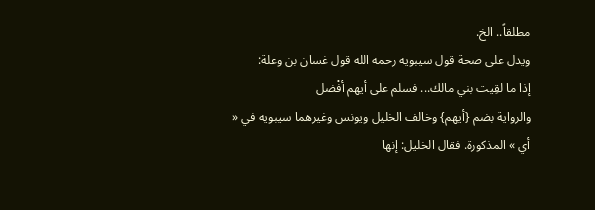مطلقاً.. الخ.
ويدل على صحة قول سيبويه رحمه الله قول غسان بن وعلة:
إذا ما لقِيت بني مالك... فسلم على أيهم أفْضل
والرواية بضم {أيهم} وخالف الخليل ويونس وغيرهما سيبويه في « أي » المذكورة. فقال الخليل: إنها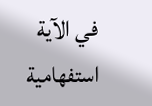في الآية استفهامية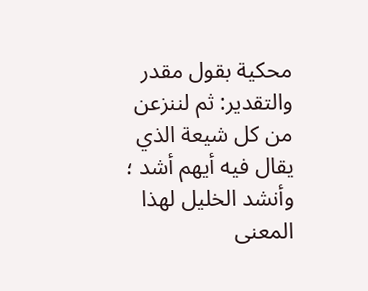محكية بقول مقدر والتقدير: ثم لننزعن من كل شيعة الذي يقال فيه أيهم أشد ؛ وأنشد الخليل لهذا المعنى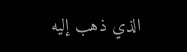الذي ذهب إليه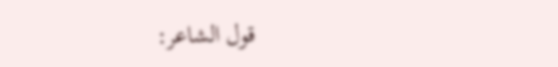قول الشاعر: